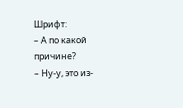Шрифт:
– А по какой причине?
– Ну-у, это из-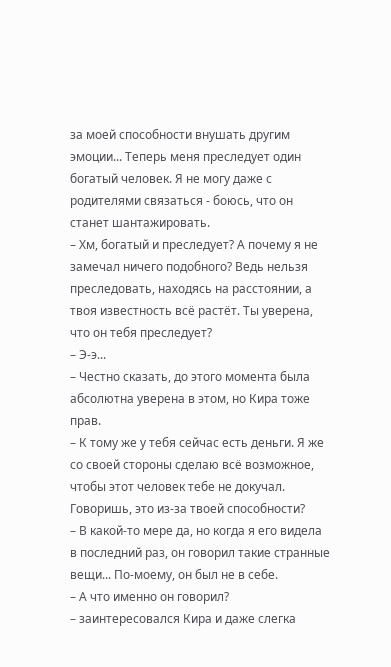за моей способности внушать другим эмоции... Теперь меня преследует один богатый человек. Я не могу даже с родителями связаться - боюсь, что он станет шантажировать.
– Хм, богатый и преследует? А почему я не замечал ничего подобного? Ведь нельзя преследовать, находясь на расстоянии, а твоя известность всё растёт. Ты уверена, что он тебя преследует?
– Э-э...
– Честно сказать, до этого момента была абсолютна уверена в этом, но Кира тоже прав.
– К тому же у тебя сейчас есть деньги. Я же со своей стороны сделаю всё возможное, чтобы этот человек тебе не докучал. Говоришь, это из-за твоей способности?
– В какой-то мере да, но когда я его видела в последний раз, он говорил такие странные вещи... По-моему, он был не в себе.
– А что именно он говорил?
– заинтересовался Кира и даже слегка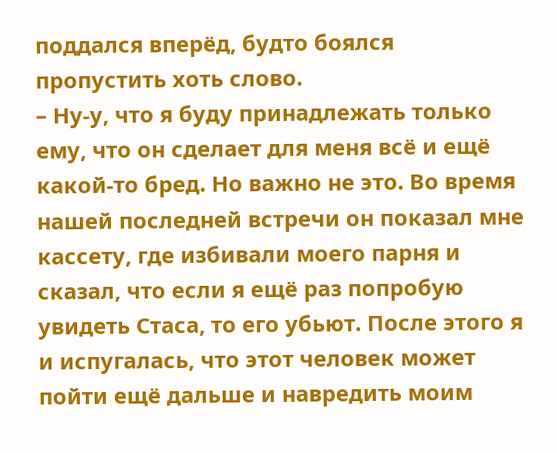поддался вперёд, будто боялся пропустить хоть слово.
– Ну-у, что я буду принадлежать только ему, что он сделает для меня всё и ещё какой-то бред. Но важно не это. Во время нашей последней встречи он показал мне кассету, где избивали моего парня и сказал, что если я ещё раз попробую увидеть Стаса, то его убьют. После этого я и испугалась, что этот человек может пойти ещё дальше и навредить моим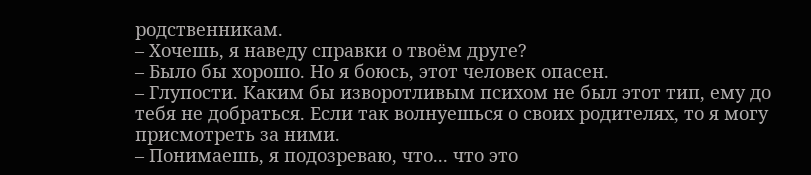родственникам.
– Хочешь, я наведу справки о твоём друге?
– Было бы хорошо. Но я боюсь, этот человек опасен.
– Глупости. Каким бы изворотливым психом не был этот тип, ему до тебя не добраться. Если так волнуешься о своих родителях, то я могу присмотреть за ними.
– Понимаешь, я подозреваю, что... что это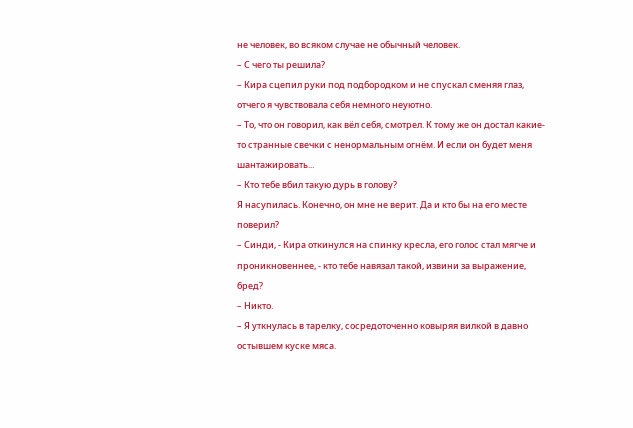не человек, во всяком случае не обычный человек.
– С чего ты решила?
– Кира сцепил руки под подбородком и не спускал сменяя глаз, отчего я чувствовала себя немного неуютно.
– То, что он говорил, как вёл себя, смотрел. К тому же он достал какие-то странные свечки с ненормальным огнём. И если он будет меня шантажировать...
– Кто тебе вбил такую дурь в голову?
Я насупилась. Конечно, он мне не верит. Да и кто бы на его месте поверил?
– Синди, - Кира откинулся на спинку кресла, его голос стал мягче и проникновеннее, - кто тебе навязал такой, извини за выражение, бред?
– Никто.
– Я уткнулась в тарелку, сосредоточенно ковыряя вилкой в давно остывшем куске мяса.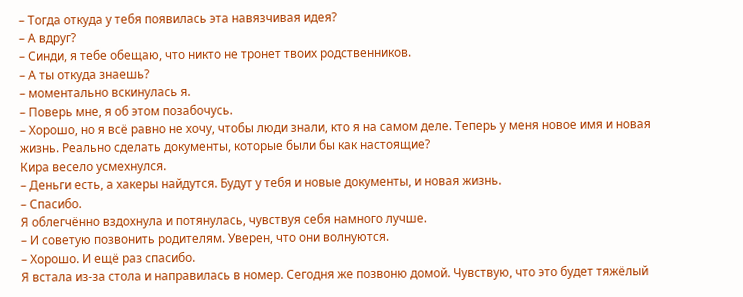– Тогда откуда у тебя появилась эта навязчивая идея?
– А вдруг?
– Синди, я тебе обещаю, что никто не тронет твоих родственников.
– А ты откуда знаешь?
– моментально вскинулась я.
– Поверь мне, я об этом позабочусь.
– Хорошо, но я всё равно не хочу, чтобы люди знали, кто я на самом деле. Теперь у меня новое имя и новая жизнь. Реально сделать документы, которые были бы как настоящие?
Кира весело усмехнулся.
– Деньги есть, а хакеры найдутся. Будут у тебя и новые документы, и новая жизнь.
– Спасибо.
Я облегчённо вздохнула и потянулась, чувствуя себя намного лучше.
– И советую позвонить родителям. Уверен, что они волнуются.
– Хорошо. И ещё раз спасибо.
Я встала из-за стола и направилась в номер. Сегодня же позвоню домой. Чувствую, что это будет тяжёлый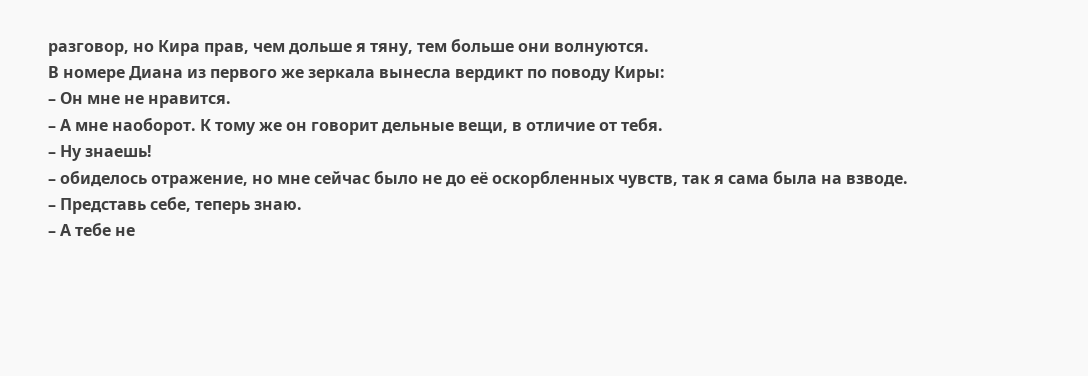разговор, но Кира прав, чем дольше я тяну, тем больше они волнуются.
В номере Диана из первого же зеркала вынесла вердикт по поводу Киры:
– Он мне не нравится.
– А мне наоборот. К тому же он говорит дельные вещи, в отличие от тебя.
– Ну знаешь!
– обиделось отражение, но мне сейчас было не до её оскорбленных чувств, так я сама была на взводе.
– Представь себе, теперь знаю.
– А тебе не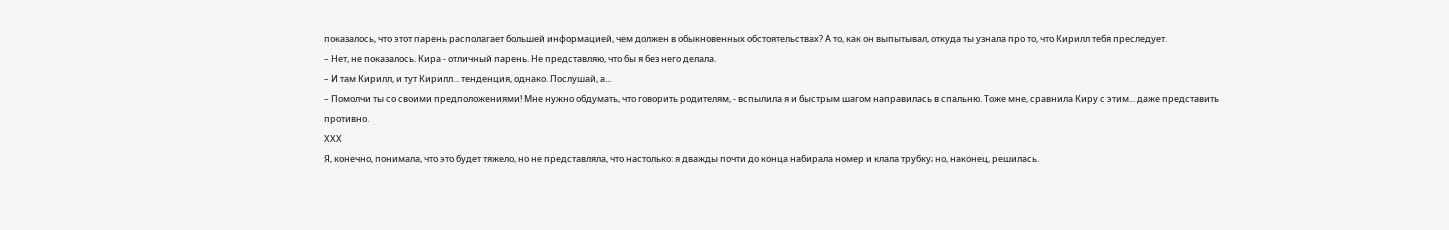показалось, что этот парень располагает большей информацией, чем должен в обыкновенных обстоятельствах? А то, как он выпытывал, откуда ты узнала про то, что Кирилл тебя преследует.
– Нет, не показалось. Кира - отличный парень. Не представляю, что бы я без него делала.
– И там Кирилл, и тут Кирилл... тенденция, однако. Послушай, а...
– Помолчи ты со своими предположениями! Мне нужно обдумать, что говорить родителям, - вспылила я и быстрым шагом направилась в спальню. Тоже мне, сравнила Киру с этим... даже представить противно.
ХХХ
Я, конечно, понимала, что это будет тяжело, но не представляла, что настолько: я дважды почти до конца набирала номер и клала трубку; но, наконец, решилась.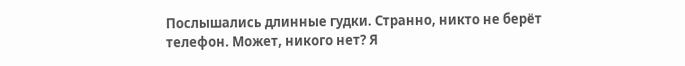Послышались длинные гудки. Странно, никто не берёт телефон. Может, никого нет? Я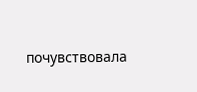почувствовала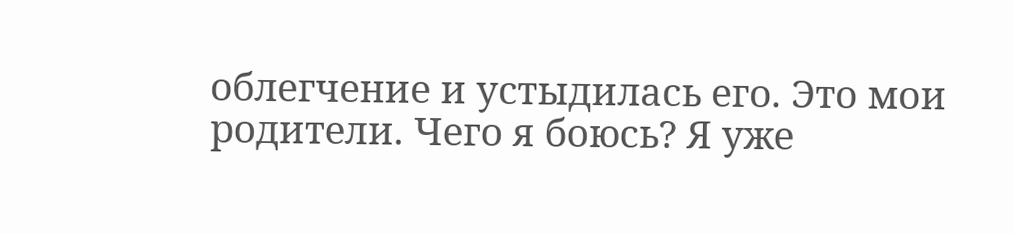облегчение и устыдилась его. Это мои родители. Чего я боюсь? Я уже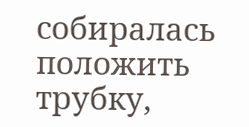собиралась положить трубку,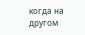когда на другом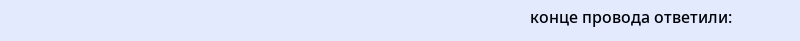конце провода ответили: